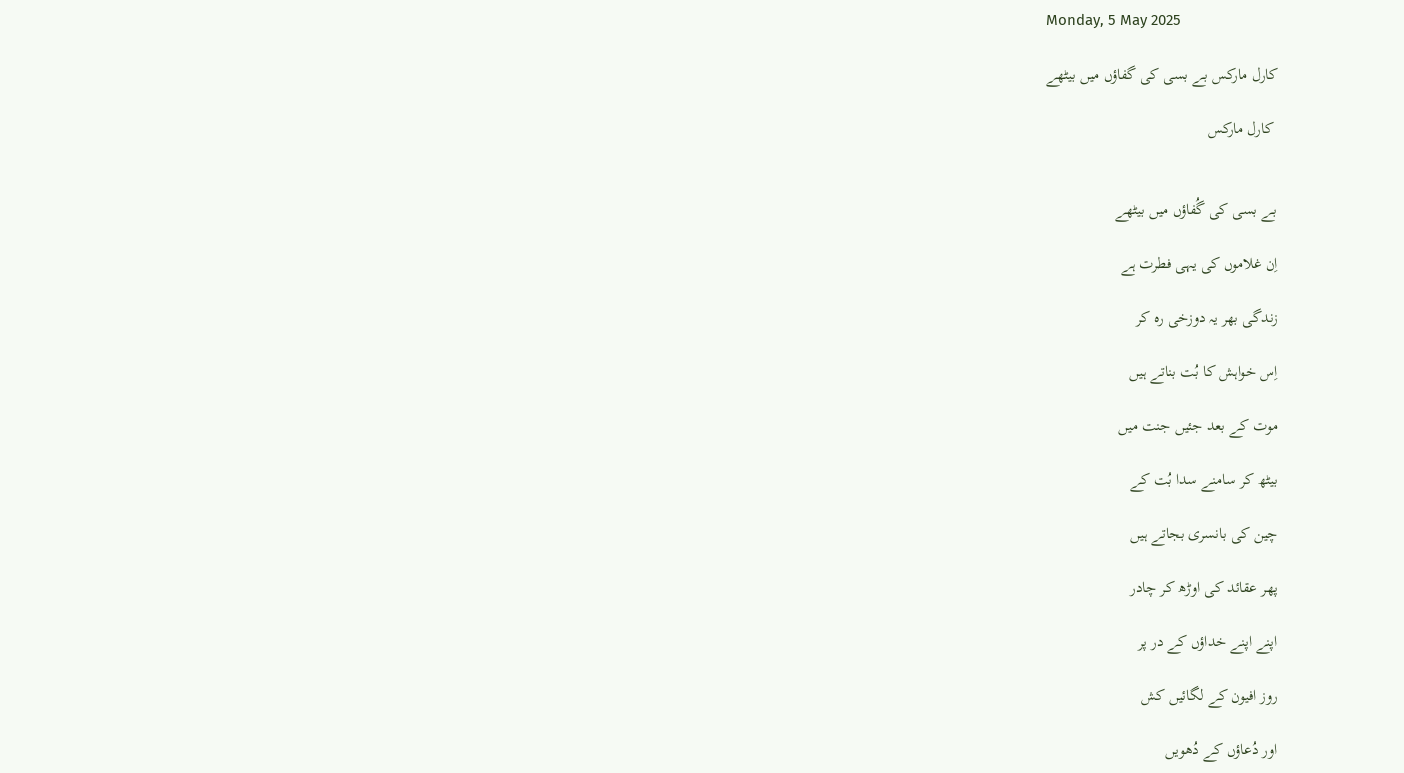Monday, 5 May 2025

کارل مارکس بـے بسی کی گفاؤں میں بیٹھے

 کارل مارکس


بـے بسی کی گُفاؤں میں بیٹھے

اِن غلاموں کی یہی فطرت ہے

زندگی بھر یہ دوزخی رہ کر

اِس خواہش کا بُت بناتے ہیں

موت کے بعد جئیں جنت میں

بیٹھ کر سامنے سدا بُت کے

چین کی بانسری بجاتے ہیں

پھر عقائد کی اوڑھ کر چادر

اپنے اپنے خداؤں کے در پر

روز افیون کے لگائیں کش

اور دُعاؤں کے دُھویں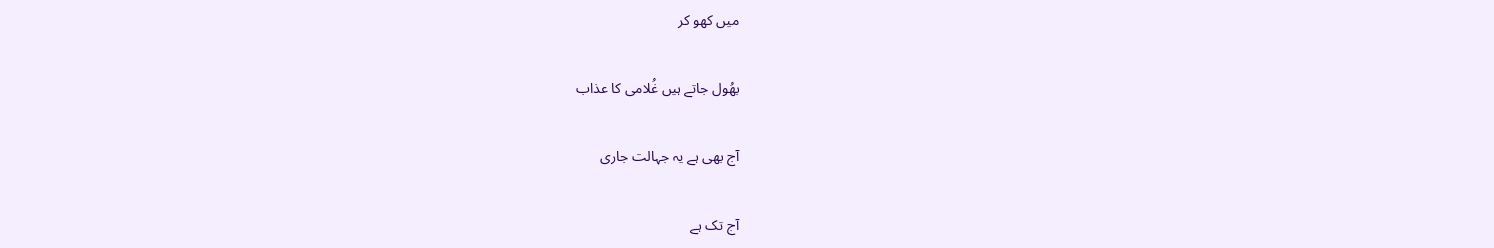میں کھو کر

بھُول جاتے ہیں غُلامی کا عذاب

آج بھی ہے یہ جہالت جاری

آج تک ہے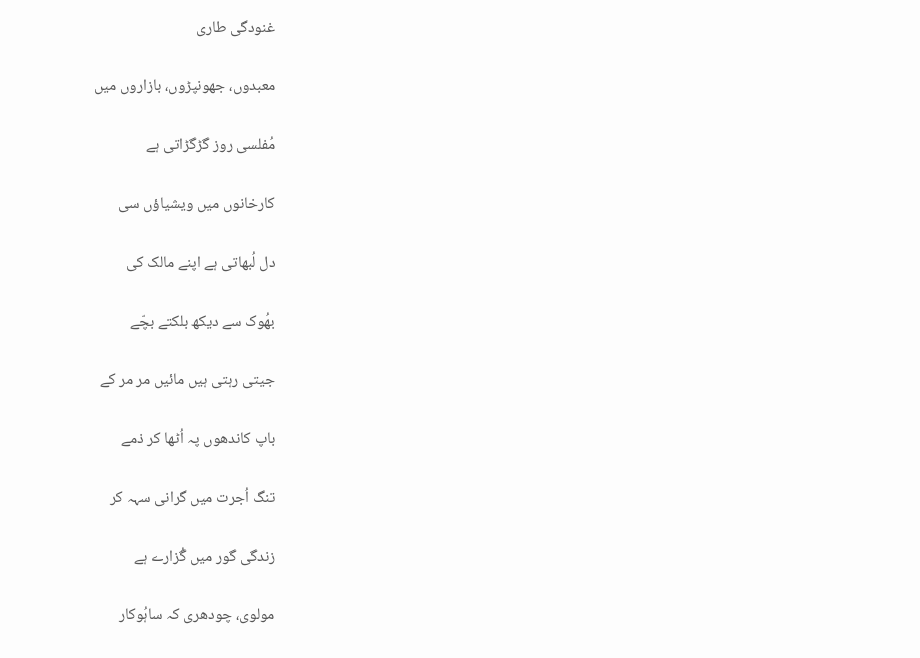غنودگی طاری

معبدوں، جھونپڑوں، بازاروں میں

مُفلسی روز گڑگڑاتی ہے

کارخانوں میں ویشیاؤں سی

دل لُبھاتی ہے اپنے مالک کی

بھُوک سے دیکھ بلکتے بچّے

جیتی رہتی ہیں مائیں مر مر کے

باپ کاندھوں پہ اُٹھا کر ذمے

تنگ اُجرت میں گرانی سہہ کر

زندگی گور میں گُزارے ہے

مولوی، چودھری کہ ساہُوکار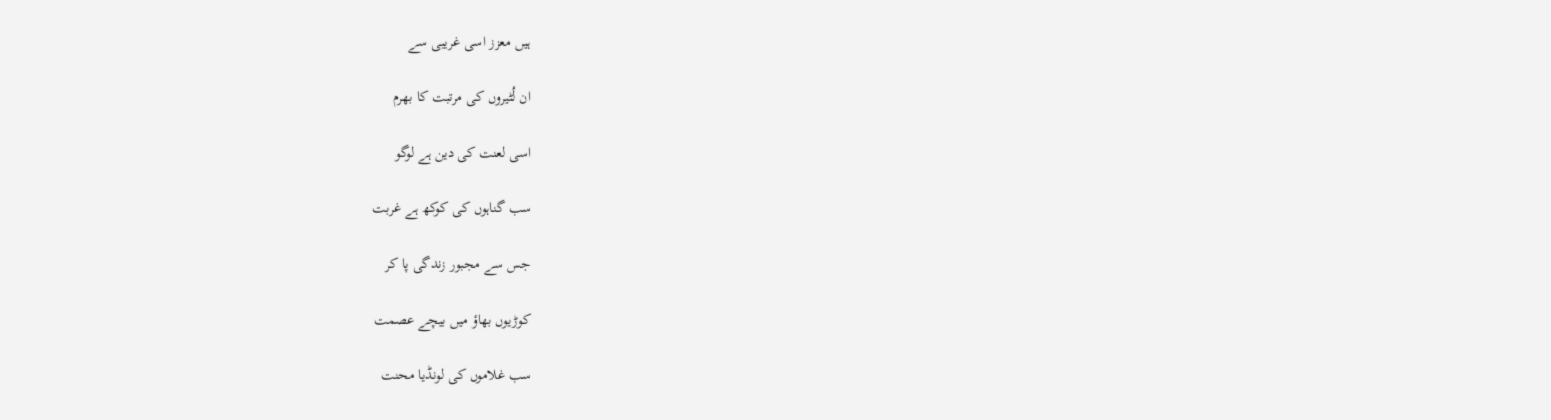ہیں معزز اسی غریبی سے

ان لُٹیروں کی مرتبت کا بھرم

اسی لعنت کی دین ہے لوگو

سب گناہوں کی کوکھ ہے غربت

جس سے مجبور زندگی پا کر

کوڑیوں بھاؤ میں بیچے عصمت

سب غلاموں کی لونڈیا محنت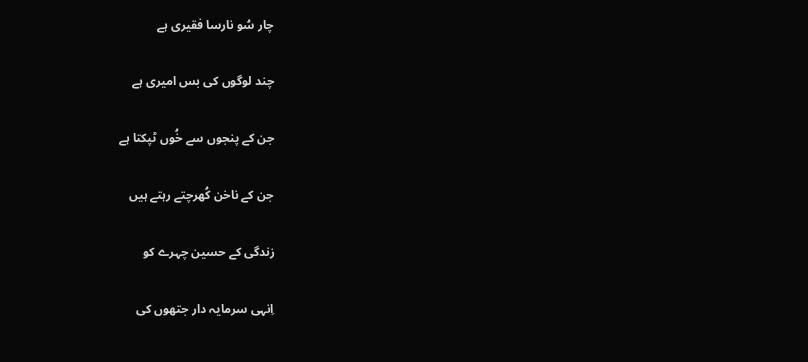چار سُو نارسا فقیری ہے

چند لوگوں کی بس امیری ہے

جن کے پنجوں سے خُوں ٹپکتا ہے

جن کے ناخن کُھرچتے رہتے ہیں

زندگی کے حسین چہرے کو

اِنہی سرمایہ دار جتھوں کی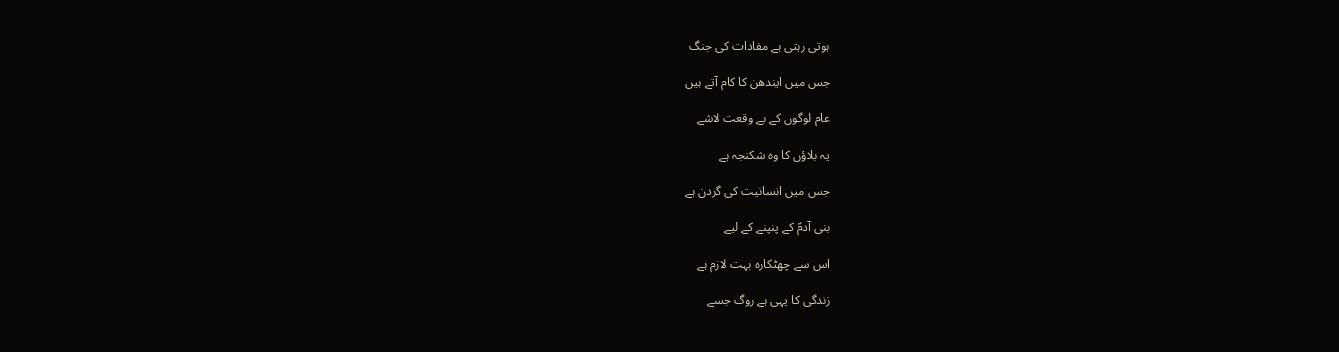ہوتی رہتی ہے مفادات کی جنگ

جس میں ایندھن کا کام آتے ہیں

عام لوگوں کے بے وقعت لاشے

یہ بلاؤں کا وہ شکنجہ ہے

جس میں انسانیت کی گردن ہے

بنی آدمؑ کے پنپنے کے لیے

اس سے چھٹکارہ بہت لازم ہے

زندگی کا یہی ہے روگ جسے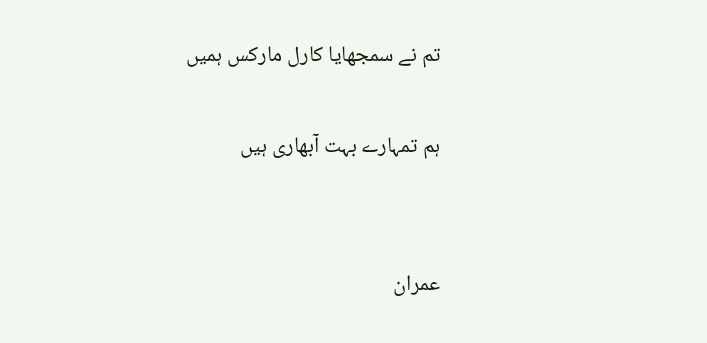تم نے سمجھایا کارل مارکس ہمیں

ہم تمہارے بہت آبھاری ہیں


عمران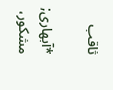ثاقب

*آبھاری; مشکور،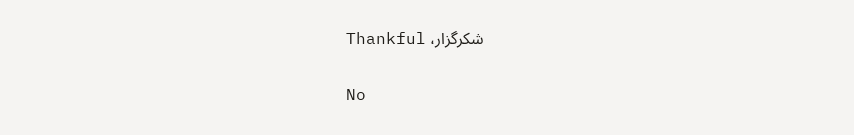شکرگزار، Thankful

No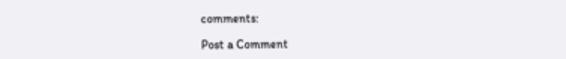comments:

Post a Comment